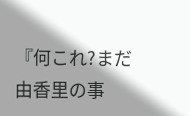『何これ?まだ由香里の事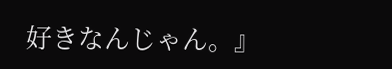好きなんじゃん。』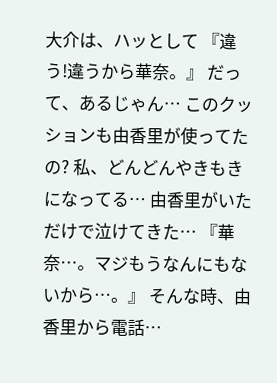大介は、ハッとして 『違う!違うから華奈。』 だって、あるじゃん… このクッションも由香里が使ってたの? 私、どんどんやきもきになってる… 由香里がいただけで泣けてきた… 『華奈…。マジもうなんにもないから…。』 そんな時、由香里から電話…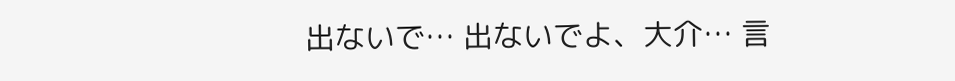出ないで… 出ないでよ、大介… 言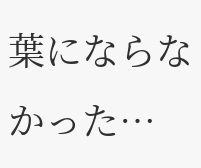葉にならなかった…